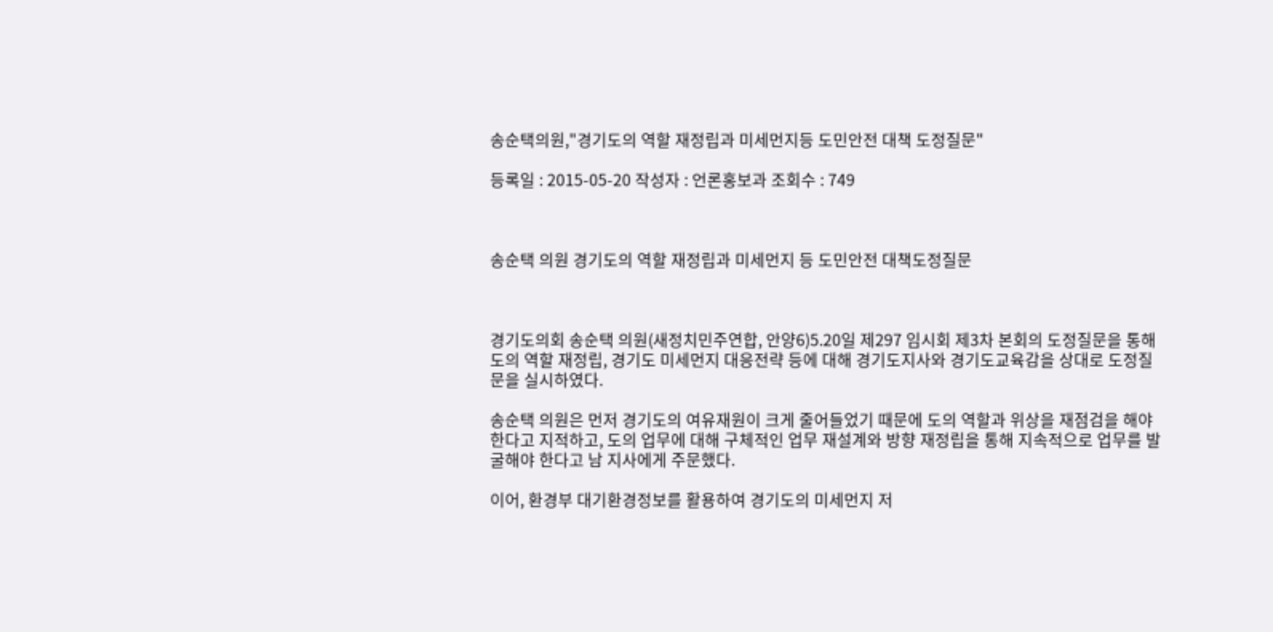송순택의원,"경기도의 역할 재정립과 미세먼지등 도민안전 대책 도정질문"

등록일 : 2015-05-20 작성자 : 언론홍보과 조회수 : 749



송순택 의원 경기도의 역할 재정립과 미세먼지 등 도민안전 대책도정질문



경기도의회 송순택 의원(새정치민주연합, 안양6)5.20일 제297 임시회 제3차 본회의 도정질문을 통해 도의 역할 재정립, 경기도 미세먼지 대응전략 등에 대해 경기도지사와 경기도교육감을 상대로 도정질문을 실시하였다.

송순택 의원은 먼저 경기도의 여유재원이 크게 줄어들었기 때문에 도의 역할과 위상을 재점검을 해야한다고 지적하고, 도의 업무에 대해 구체적인 업무 재설계와 방향 재정립을 통해 지속적으로 업무를 발굴해야 한다고 남 지사에게 주문했다.

이어, 환경부 대기환경정보를 활용하여 경기도의 미세먼지 저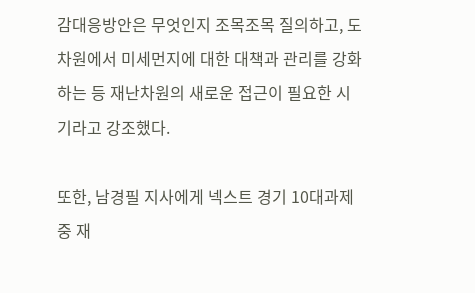감대응방안은 무엇인지 조목조목 질의하고, 도 차원에서 미세먼지에 대한 대책과 관리를 강화하는 등 재난차원의 새로운 접근이 필요한 시기라고 강조했다.

또한, 남경필 지사에게 넥스트 경기 10대과제 중 재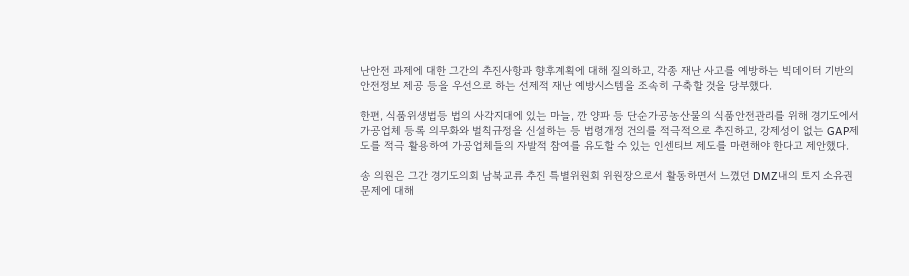난안전 과제에 대한 그간의 추진사항과 향후계획에 대해 질의하고, 각종 재난 사고를 예방하는 빅데이터 기반의 안전정보 제공 등을 우선으로 하는 선제적 재난 예방시스템을 조속히 구축할 것을 당부했다.

한편, 식품위생법등 법의 사각지대에 있는 마늘, 깐 양파 등 단순가공농산물의 식품안전관리를 위해 경기도에서 가공업체 등록 의무화와 벌칙규정을 신설하는 등 법령개정 건의를 적극적으로 추진하고, 강제성이 없는 GAP제도를 적극 활용하여 가공업체들의 자발적 참여를 유도할 수 있는 인센티브 제도를 마련해야 한다고 제안했다.

송 의원은 그간 경기도의회 남북교류 추진 특별위원회 위원장으로서 활동하면서 느꼈던 DMZ내의 토지 소유권 문제에 대해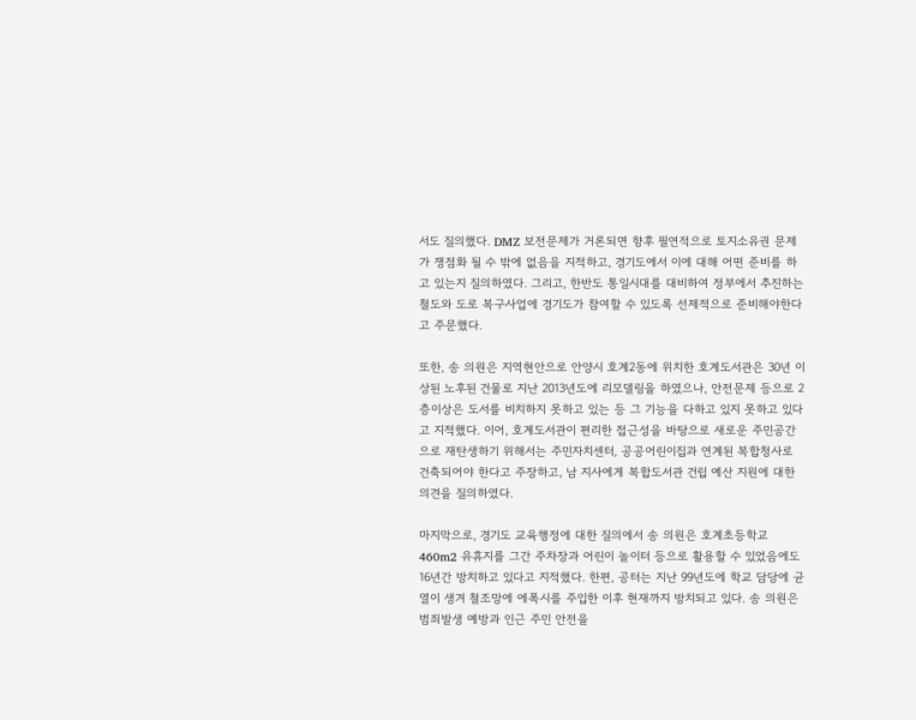서도 질의했다. DMZ 보전문제가 거론되면 향후 필연적으로 토지소유권 문제가 쟁점화 될 수 밖에 없음을 지적하고, 경기도에서 이에 대해 어떤 준비를 하고 있는지 질의하였다. 그리고, 한반도 통일시대를 대비하여 정부에서 추진하는 철도와 도로 복구사업에 경기도가 참여할 수 있도록 선제적으로 준비해야한다고 주문했다.

또한, 송 의원은 지역현안으로 안양시 호계2동에 위치한 호계도서관은 30년 이상된 노후된 건물로 지난 2013년도에 리모델링을 하였으나, 안전문제 등으로 2층이상은 도서를 비치하지 못하고 있는 등 그 기능을 다하고 있지 못하고 있다고 지적했다. 이어, 호계도서관이 편리한 접근성을 바탕으로 새로운 주민공간으로 재탄생하기 위해서는 주민자치센터, 공공어린이집과 연계된 복합청사로 건축되어야 한다고 주장하고, 남 지사에게 복합도서관 건립 예산 지원에 대한 의견을 질의하였다.

마지막으로, 경기도 교육행정에 대한 질의에서 송 의원은 호계초등학교 460m2 유휴지를 그간 주차장과 어린이 놀이터 등으로 활용할 수 있었음에도 16년간 방치하고 있다고 지적했다. 한편, 공터는 지난 99년도에 학교 담당에 균열이 생겨 철조망에 에폭시를 주입한 이후 현재까지 방치되고 있다. 송 의원은 범죄발생 예방과 인근 주민 안전을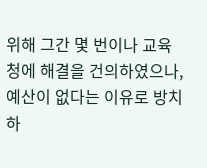위해 그간 몇 번이나 교육청에 해결을 건의하였으나, 예산이 없다는 이유로 방치하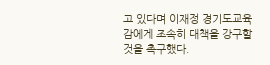고 있다며 이재정 경기도교육감에게 조속히 대책을 강구할 것을 촉구했다.